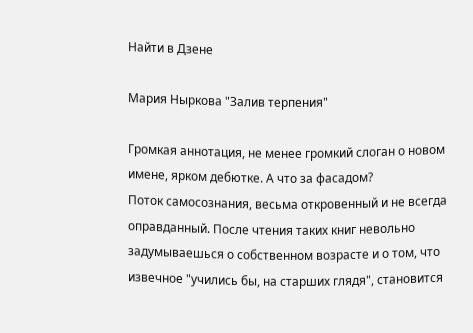Найти в Дзене

Мария Ныркова "Залив терпения"

Громкая аннотация, не менее громкий слоган о новом имене, ярком дебютке. А что за фасадом?
Поток самосознания, весьма откровенный и не всегда оправданный. После чтения таких книг невольно задумываешься о собственном возрасте и о том, что извечное "учились бы, на старших глядя", становится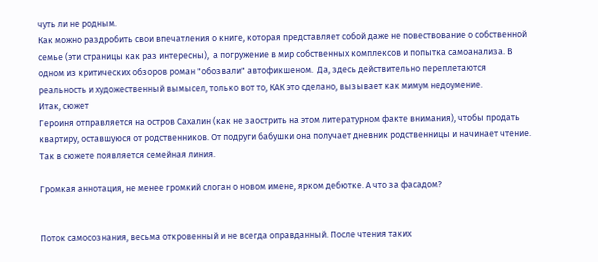чуть ли не родным.
Как можно раздробить свои впечатления о книге, которая представляет собой даже не повествование о собственной семье (эти страницы как раз интересны),  а погружение в мир собственных комплексов и попытка самоанализа. В одном из критических обзоров роман "обозвали" автофикшеном.  Да, здесь действительно переплетаются реальность и художественный вымысел, только вот то, КАК это сделано, вызывает как мимум недоумение.
Итак, сюжет
Героиня отправляется на остров Сахалин (как не заострить на этом литературном факте внимания), чтобы продать квартиру, оставшуюся от родственников. От подруги бабушки она получает дневник родственницы и начинает чтение. Так в сюжете появляется семейная линия.

Громкая аннотация, не менее громкий слоган о новом имене, ярком дебютке. А что за фасадом?


Поток самосознания, весьма откровенный и не всегда оправданный. После чтения таких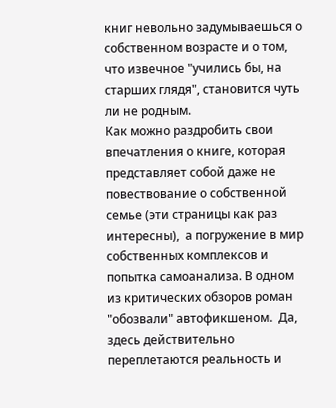книг невольно задумываешься о собственном возрасте и о том, что извечное "учились бы, на старших глядя", становится чуть ли не родным.
Как можно раздробить свои впечатления о книге, которая представляет собой даже не повествование о собственной семье (эти страницы как раз интересны),  а погружение в мир собственных комплексов и попытка самоанализа. В одном из критических обзоров роман "обозвали" автофикшеном.  Да, здесь действительно переплетаются реальность и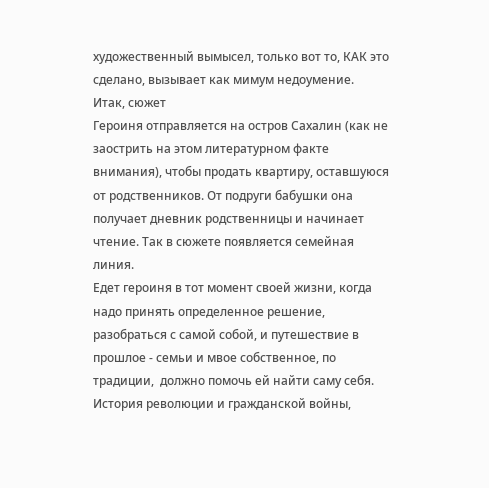художественный вымысел, только вот то, КАК это сделано, вызывает как мимум недоумение.
Итак, сюжет
Героиня отправляется на остров Сахалин (как не заострить на этом литературном факте внимания), чтобы продать квартиру, оставшуюся от родственников. От подруги бабушки она получает дневник родственницы и начинает чтение. Так в сюжете появляется семейная линия.
Едет героиня в тот момент своей жизни, когда надо принять определенное решение, разобраться с самой собой, и путешествие в прошлое - семьи и мвое собственное, по традиции,  должно помочь ей найти саму себя.
История революции и гражданской войны,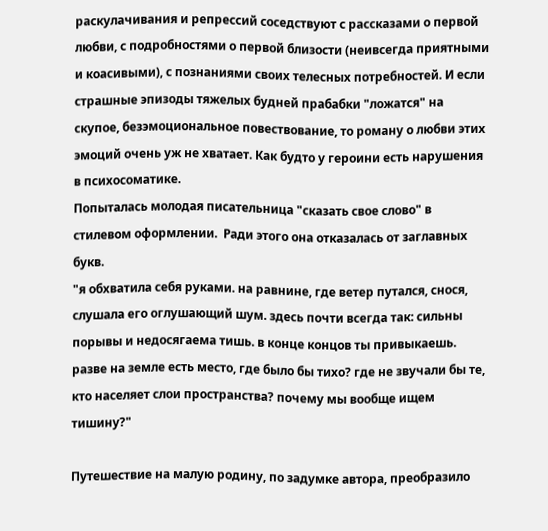раскулачивания и репрессий соседствуют с рассказами о первой любви, с подробностями о первой близости (неивсегда приятными и коасивыми), с познаниями своих телесных потребностей. И если страшные эпизоды тяжелых будней прабабки "ложатся" на скупое, безэмоциональное повествование, то роману о любви этих эмоций очень уж не хватает. Как будто у героини есть нарушения в психосоматике.
Попыталась молодая писательница "сказать свое слово" в стилевом оформлении.  Ради этого она отказалась от заглавных букв.
"я обхватила себя руками. на равнине, где ветер путался, снося, слушала его оглушающий шум. здесь почти всегда так: сильны порывы и недосягаема тишь. в конце концов ты привыкаешь. разве на земле есть место, где было бы тихо? где не звучали бы те, кто населяет слои пространства? почему мы вообще ищем тишину?"

Путешествие на малую родину, по задумке автора, преобразило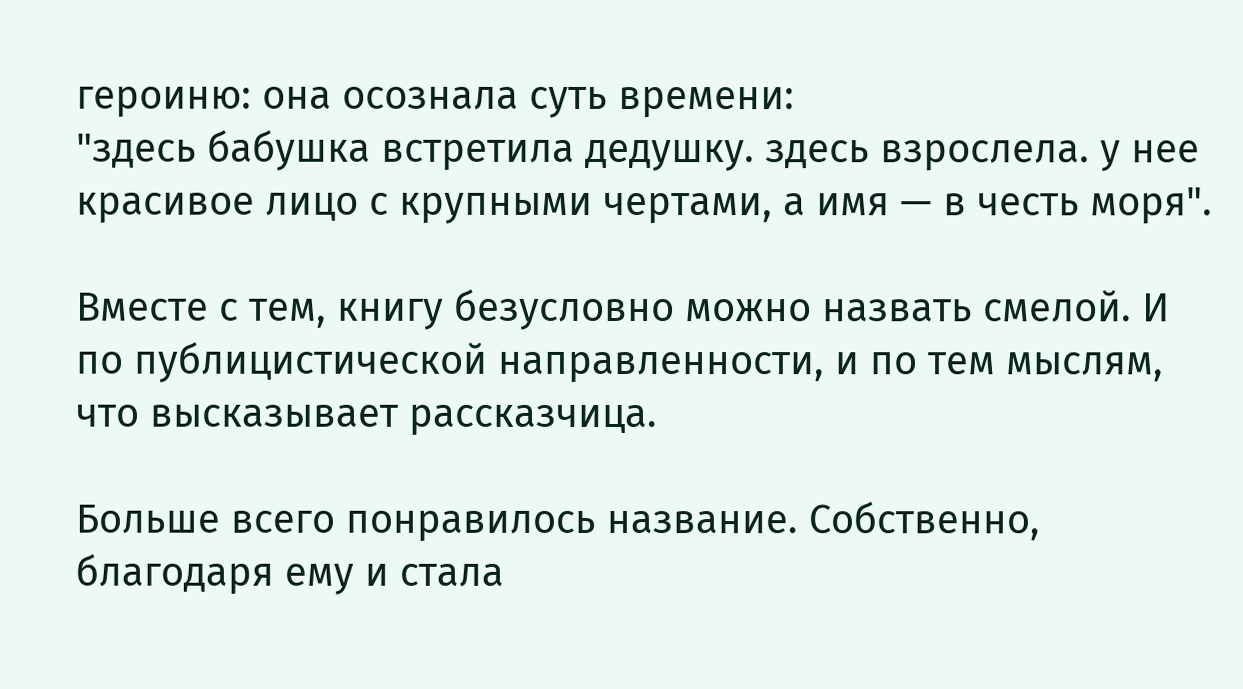героиню: она осознала суть времени:
"здесь бабушка встретила дедушку. здесь взрослела. у нее красивое лицо с крупными чертами, а имя — в честь моря".

Вместе с тем, книгу безусловно можно назвать смелой. И по публицистической направленности, и по тем мыслям, что высказывает рассказчица.

Больше всего понравилось название. Собственно, благодаря ему и стала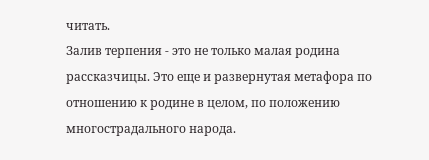читать.
Залив терпения - это не только малая родина рассказчицы. Это еще и развернутая метафора по отношению к родине в целом, по положению многострадального народа.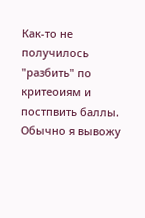Как-то не получилось "разбить" по критеоиям и постпвить баллы. Обычно я вывожу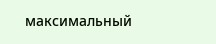максимальный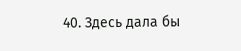40. Здесь дала бы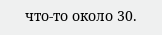что-то около 30.